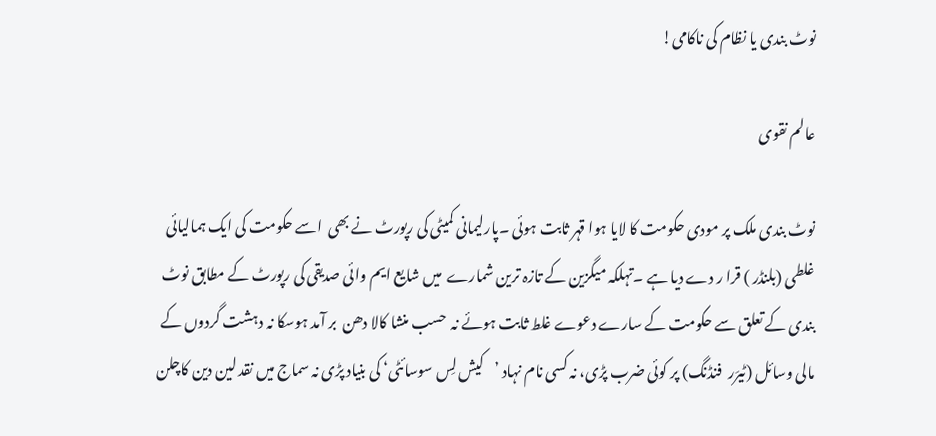نوٹ بندی یا نظام کی ناکامی!

عالم نقوی

نوٹ بندی ملک پر مودی حکومت کا لایا ہوا قہر ثابت ہوئی ۔پارلیمانی کمیٹی کی رپورٹ نے بھی  اسے حکومت کی ایک ہمالیائی غلطی (بلنڈر ) قرا ر دے دیا ہے ۔تہلکہ میگزین کے تازہ ترین شمارے  میں شایع ایم وائی صدیقی کی رپورٹ کے مطابق نوٹ بندی کے تعلق سے حکومت کے سارے دعوے غلط ثابت ہوئے نہ  حسب منشا کالا دھن  بر آمد ہوسکا نہ دہشت گردوں کے مالی وسائل (ٹیرَر  فنڈنگ) پر کوئی ضرب پڑی، نہ کسی نام نہاد ’کیش لِس سوسائٹی‘ کی بنیاد پڑی نہ سماج میں نقد لین دین کاچلن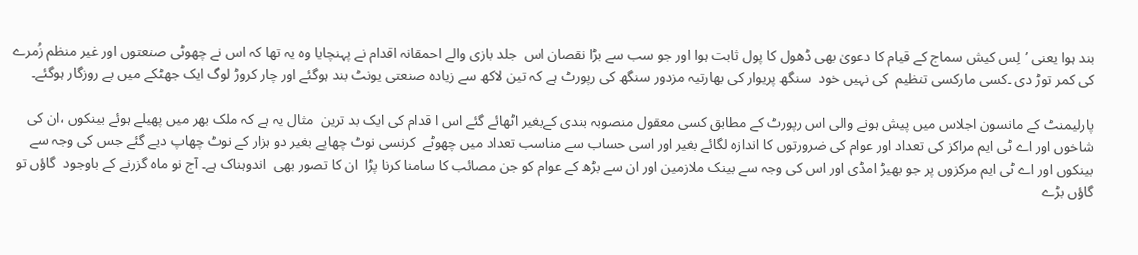بند ہوا یعنی ’لِس کیش سماج کے قیام کا دعویٰ بھی ڈھول کا پول ثابت ہوا اور جو سب سے بڑا نقصان اس  جلد بازی والے احمقانہ اقدام نے پہنچایا وہ یہ تھا کہ اس نے چھوٹی صنعتوں اور غیر منظم زُمرے کی کمر توڑ دی ۔کسی مارکسی تنظیم  کی نہیں خود  سنگھ پریوار کی بھارتیہ مزدور سنگھ کی رپورٹ ہے کہ تین لاکھ سے زیادہ صنعتی یونٹ بند ہوگئے اور چار کروڑ لوگ ایک جھٹکے میں بے روزگار ہوگئے۔

پارلیمنٹ کے مانسون اجلاس میں پیش ہونے والی اس رپورٹ کے مطابق کسی معقول منصوبہ بندی کےبغیر اٹھائے گئے اس ا قدام کی ایک بد ترین  مثال یہ ہے کہ ملک بھر میں پھیلے ہوئے بینکوں ،ان کی شاخوں اور اے ٹی ایم مراکز کی تعداد اور عوام کی ضرورتوں کا اندازہ لگائے بغیر اور اسی حساب سے مناسب تعداد میں چھوٹے  کرنسی نوٹ چھاپے بغیر دو ہزار کے نوٹ چھاپ دیے گئے جس کی وجہ سے بینکوں اور اے ٹی ایم مرکزوں پر جو بھیڑ امڈی اور اس کی وجہ سے بینک ملازمین اور ان سے بڑھ کے عوام کو جن مصائب کا سامنا کرنا پڑا  ان کا تصور بھی  اندوہناک ہے۔ آج نو ماہ گزرنے کے باوجود  گاؤں تو گاؤں بڑے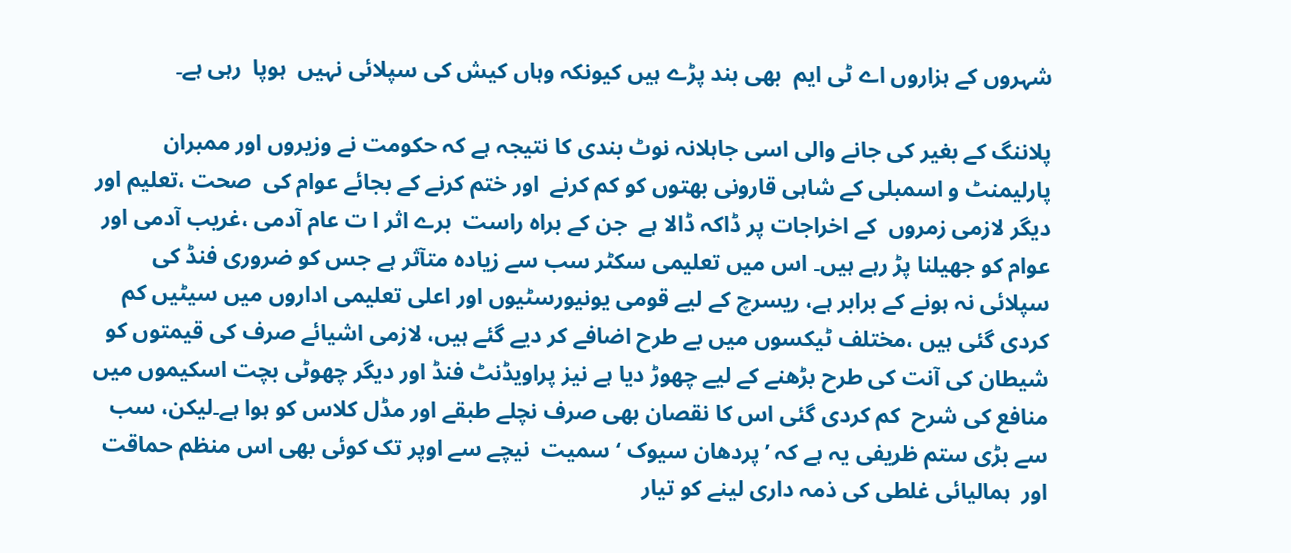شہروں کے ہزاروں اے ٹی ایم  بھی بند پڑے ہیں کیونکہ وہاں کیش کی سپلائی نہیں  ہوپا  رہی ہے۔

پلاننگ کے بغیر کی جانے والی اسی جاہلانہ نوٹ بندی کا نتیجہ ہے کہ حکومت نے وزیروں اور ممبران پارلیمنٹ و اسمبلی کے شاہی قارونی بھتوں کو کم کرنے  اور ختم کرنے کے بجائے عوام کی  صحت ،تعلیم اور دیگر لازمی زمروں  کے اخراجات پر ڈاکہ ڈالا ہے  جن کے براہ راست  برے اثر ا ت عام آدمی ،غریب آدمی اور عوام کو جھیلنا پڑ رہے ہیں۔ اس میں تعلیمی سکٹر سب سے زیادہ متآثر ہے جس کو ضروری فنڈ کی سپلائی نہ ہونے کے برابر ہے، ریسرچ کے لیے قومی یونیورسٹیوں اور اعلی تعلیمی اداروں میں سیٹیں کم کردی گئی ہیں ،مختلف ٹیکسوں میں بے طرح اضافے کر دیے گئے ہیں، لازمی اشیائے صرف کی قیمتوں کو شیطان کی آنت کی طرح بڑھنے کے لیے چھوڑ دیا ہے نیز پراویڈنٹ فنڈ اور دیگر چھوٹی بچت اسکیموں میں منافع کی شرح  کم کردی گئی اس کا نقصان بھی صرف نچلے طبقے اور مڈل کلاس کو ہوا ہے۔لیکن، سب سے بڑی ستم ظریفی یہ ہے کہ ’پردھان سیوک ‘ سمیت  نیچے سے اوپر تک کوئی بھی اس منظم حماقت اور  ہمالیائی غلطی کی ذمہ داری لینے کو تیار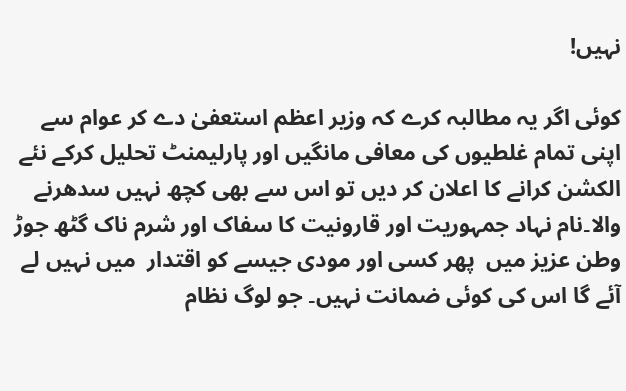نہیں!

کوئی اگر یہ مطالبہ کرے کہ وزیر اعظم استعفیٰ دے کر عوام سے اپنی تمام غلطیوں کی معافی مانگیں اور پارلیمنٹ تحلیل کرکے نئے الکشن کرانے کا اعلان کر دیں تو اس سے بھی کچھ نہیں سدھرنے والا۔نام نہاد جمہوریت اور قارونیت کا سفاک اور شرم ناک گٹھ جوڑ  وطن عزیز میں  پھر کسی اور مودی جیسے کو اقتدار  میں نہیں لے آئے گا اس کی کوئی ضمانت نہیں۔ جو لوگ نظام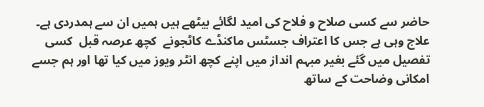حاضر سے کسی صلاح و فلاح کی امید لگائے بیٹھے ہیں ہمیں ان سے ہمدردی ہے۔ علاج وہی ہے جس کا اعتراف جسٹس ماکنڈے کاٹجونے  کچھ عرصہ قبل  کسی تفصیل میں گئے بغیر مبہم انداز میں اپنے کچھ انٹر ویوز میں کیا تھا اور ہم جسے امکانی وضاحت کے ساتھ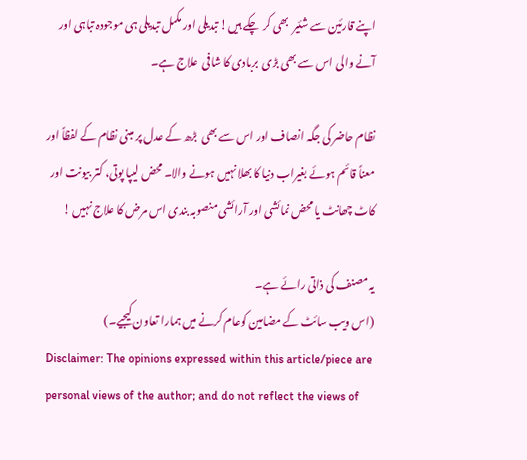اپنے قارئین سے شئیر  بھی کر  چکے ہیں! تبدیلی اور مکمل تبدیلی ہی موجودہ تباہی اور آنے والی اس سے بھی بڑی  بربادی کا شافی  علاج ہے۔

نظام حاضر کی جگہ انصاف اور اس سے بھی  بڑھ کے عدل پر مبنی نظام کے لفظاً اور معناً قائم ہوئے بغیراب دنیا کا بھلا نہیں ہونے والا۔ محض لیپا پوتی، کتر بیونت اور کاٹ چھانٹ یا محض نمائشی اور آرائشی منصوبہ بندی اس مرض کا علاج نہیں !

یہ مصنف کی ذاتی رائے ہے۔
(اس ویب سائٹ کے مضامین کوعام کرنے میں ہمارا تعاون کیجیے۔)
Disclaimer: The opinions expressed within this article/piece are personal views of the author; and do not reflect the views of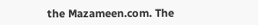the Mazameen.com. The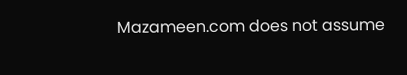Mazameen.com does not assume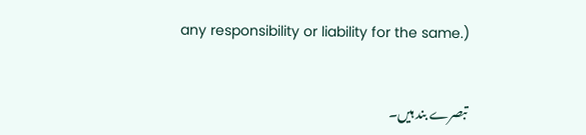any responsibility or liability for the same.)


تبصرے بند ہیں۔